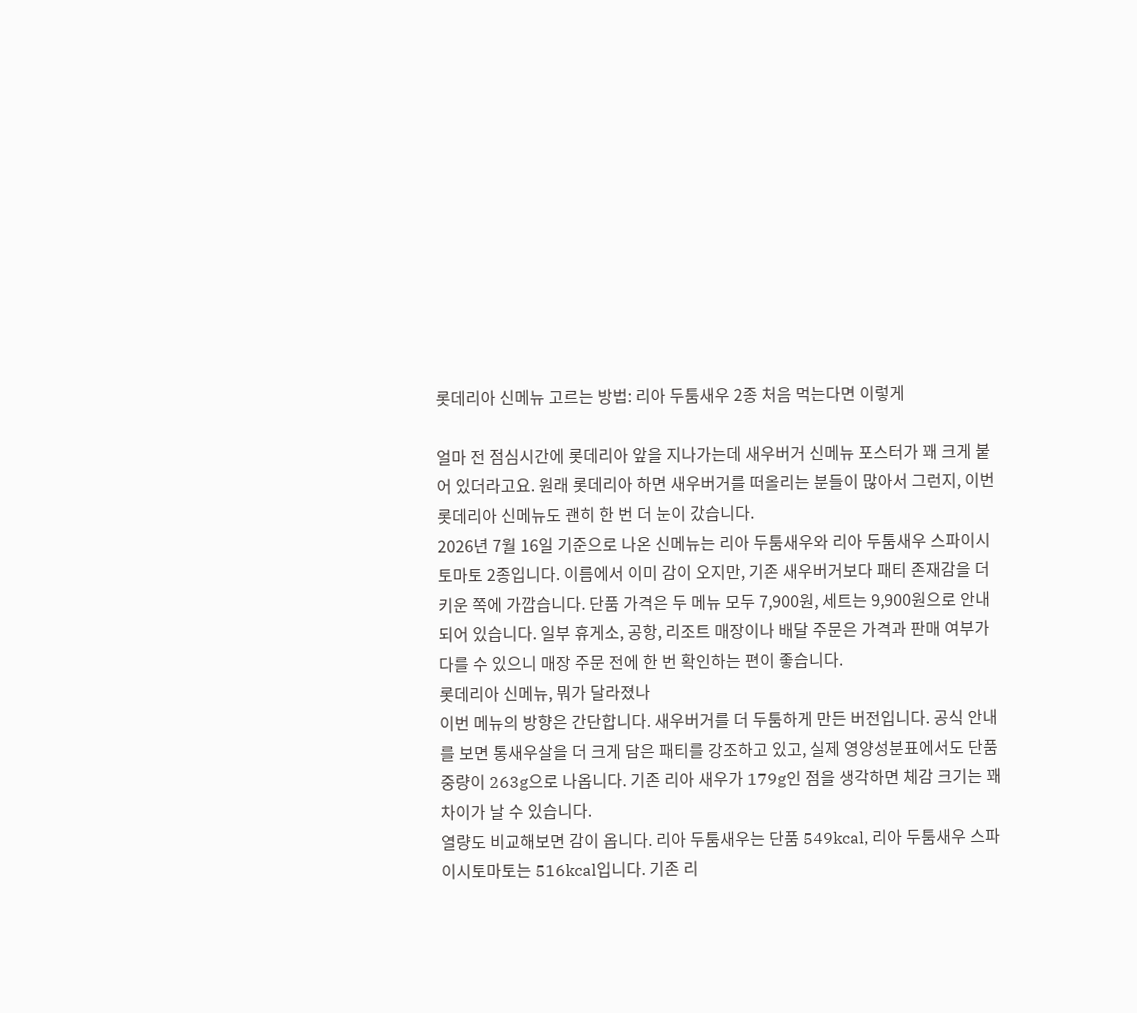롯데리아 신메뉴 고르는 방법: 리아 두툼새우 2종 처음 먹는다면 이렇게

얼마 전 점심시간에 롯데리아 앞을 지나가는데 새우버거 신메뉴 포스터가 꽤 크게 붙어 있더라고요. 원래 롯데리아 하면 새우버거를 떠올리는 분들이 많아서 그런지, 이번 롯데리아 신메뉴도 괜히 한 번 더 눈이 갔습니다.
2026년 7월 16일 기준으로 나온 신메뉴는 리아 두툼새우와 리아 두툼새우 스파이시토마토 2종입니다. 이름에서 이미 감이 오지만, 기존 새우버거보다 패티 존재감을 더 키운 쪽에 가깝습니다. 단품 가격은 두 메뉴 모두 7,900원, 세트는 9,900원으로 안내되어 있습니다. 일부 휴게소, 공항, 리조트 매장이나 배달 주문은 가격과 판매 여부가 다를 수 있으니 매장 주문 전에 한 번 확인하는 편이 좋습니다.
롯데리아 신메뉴, 뭐가 달라졌나
이번 메뉴의 방향은 간단합니다. 새우버거를 더 두툼하게 만든 버전입니다. 공식 안내를 보면 통새우살을 더 크게 담은 패티를 강조하고 있고, 실제 영양성분표에서도 단품 중량이 263g으로 나옵니다. 기존 리아 새우가 179g인 점을 생각하면 체감 크기는 꽤 차이가 날 수 있습니다.
열량도 비교해보면 감이 옵니다. 리아 두툼새우는 단품 549kcal, 리아 두툼새우 스파이시토마토는 516kcal입니다. 기존 리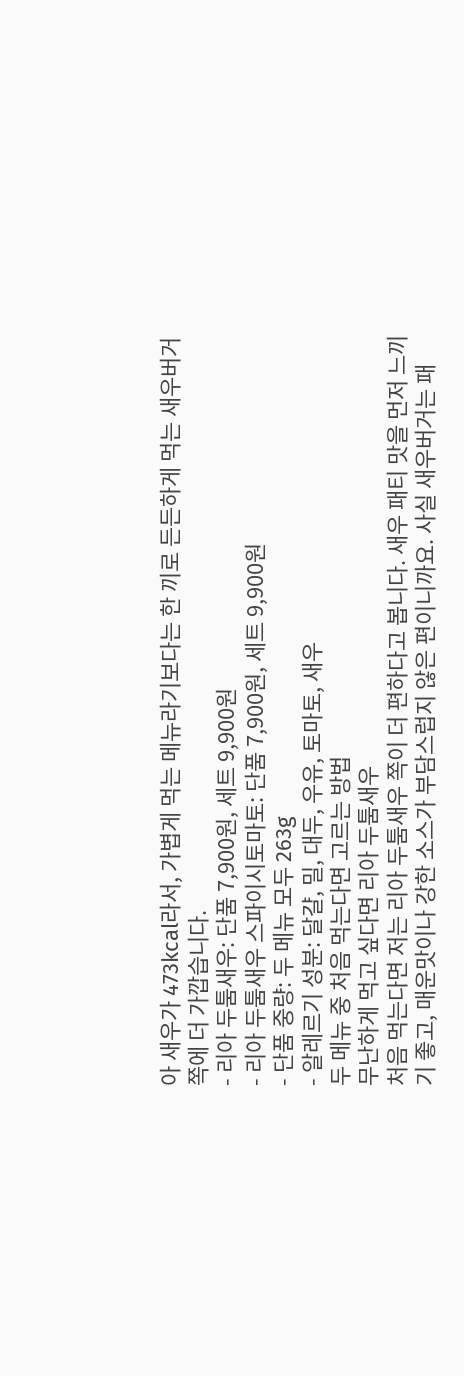아 새우가 473kcal라서, 가볍게 먹는 메뉴라기보다는 한 끼로 든든하게 먹는 새우버거 쪽에 더 가깝습니다.
- 리아 두툼새우: 단품 7,900원, 세트 9,900원
- 리아 두툼새우 스파이시토마토: 단품 7,900원, 세트 9,900원
- 단품 중량: 두 메뉴 모두 263g
- 알레르기 성분: 달걀, 밀, 대두, 우유, 토마토, 새우
두 메뉴 중 처음 먹는다면 고르는 방법
무난하게 먹고 싶다면 리아 두툼새우
처음 먹는다면 저는 리아 두툼새우 쪽이 더 편하다고 봅니다. 새우 패티 맛을 먼저 느끼기 좋고, 매운맛이나 강한 소스가 부담스럽지 않은 편이니까요. 사실 새우버거는 패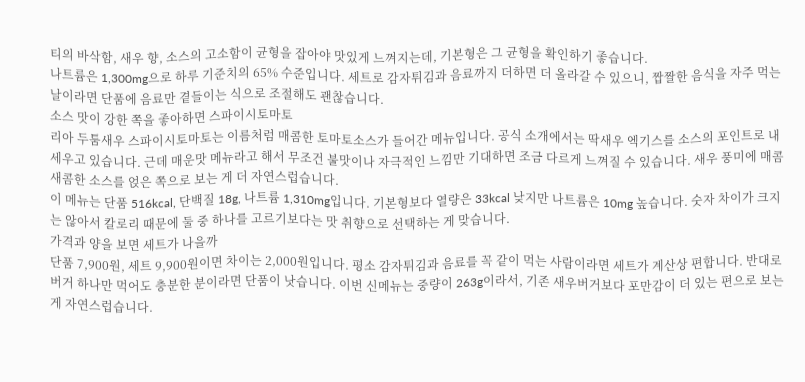티의 바삭함, 새우 향, 소스의 고소함이 균형을 잡아야 맛있게 느껴지는데, 기본형은 그 균형을 확인하기 좋습니다.
나트륨은 1,300mg으로 하루 기준치의 65% 수준입니다. 세트로 감자튀김과 음료까지 더하면 더 올라갈 수 있으니, 짭짤한 음식을 자주 먹는 날이라면 단품에 음료만 곁들이는 식으로 조절해도 괜찮습니다.
소스 맛이 강한 쪽을 좋아하면 스파이시토마토
리아 두툼새우 스파이시토마토는 이름처럼 매콤한 토마토소스가 들어간 메뉴입니다. 공식 소개에서는 딱새우 엑기스를 소스의 포인트로 내세우고 있습니다. 근데 매운맛 메뉴라고 해서 무조건 불맛이나 자극적인 느낌만 기대하면 조금 다르게 느껴질 수 있습니다. 새우 풍미에 매콤새콤한 소스를 얹은 쪽으로 보는 게 더 자연스럽습니다.
이 메뉴는 단품 516kcal, 단백질 18g, 나트륨 1,310mg입니다. 기본형보다 열량은 33kcal 낮지만 나트륨은 10mg 높습니다. 숫자 차이가 크지는 않아서 칼로리 때문에 둘 중 하나를 고르기보다는 맛 취향으로 선택하는 게 맞습니다.
가격과 양을 보면 세트가 나을까
단품 7,900원, 세트 9,900원이면 차이는 2,000원입니다. 평소 감자튀김과 음료를 꼭 같이 먹는 사람이라면 세트가 계산상 편합니다. 반대로 버거 하나만 먹어도 충분한 분이라면 단품이 낫습니다. 이번 신메뉴는 중량이 263g이라서, 기존 새우버거보다 포만감이 더 있는 편으로 보는 게 자연스럽습니다.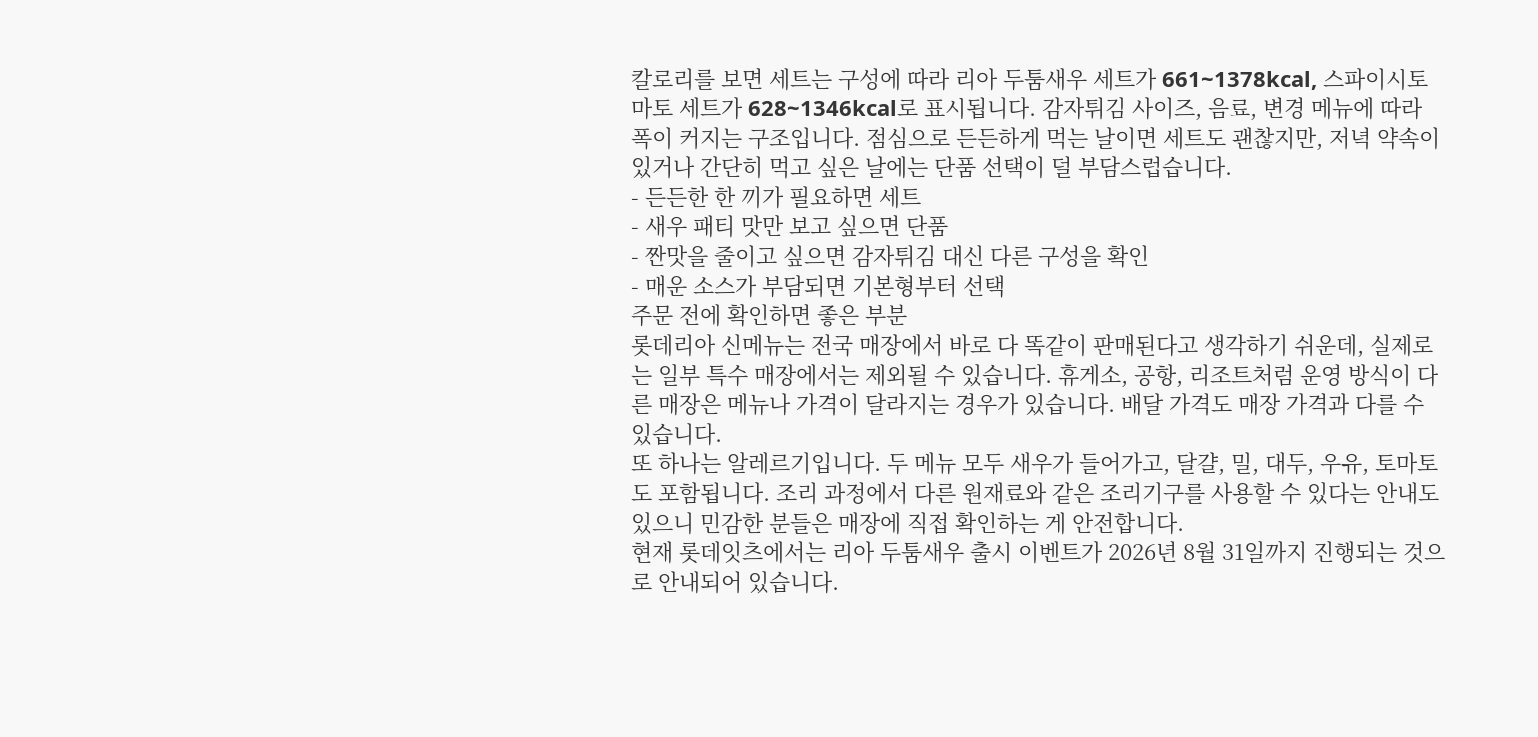칼로리를 보면 세트는 구성에 따라 리아 두툼새우 세트가 661~1378kcal, 스파이시토마토 세트가 628~1346kcal로 표시됩니다. 감자튀김 사이즈, 음료, 변경 메뉴에 따라 폭이 커지는 구조입니다. 점심으로 든든하게 먹는 날이면 세트도 괜찮지만, 저녁 약속이 있거나 간단히 먹고 싶은 날에는 단품 선택이 덜 부담스럽습니다.
- 든든한 한 끼가 필요하면 세트
- 새우 패티 맛만 보고 싶으면 단품
- 짠맛을 줄이고 싶으면 감자튀김 대신 다른 구성을 확인
- 매운 소스가 부담되면 기본형부터 선택
주문 전에 확인하면 좋은 부분
롯데리아 신메뉴는 전국 매장에서 바로 다 똑같이 판매된다고 생각하기 쉬운데, 실제로는 일부 특수 매장에서는 제외될 수 있습니다. 휴게소, 공항, 리조트처럼 운영 방식이 다른 매장은 메뉴나 가격이 달라지는 경우가 있습니다. 배달 가격도 매장 가격과 다를 수 있습니다.
또 하나는 알레르기입니다. 두 메뉴 모두 새우가 들어가고, 달걀, 밀, 대두, 우유, 토마토도 포함됩니다. 조리 과정에서 다른 원재료와 같은 조리기구를 사용할 수 있다는 안내도 있으니 민감한 분들은 매장에 직접 확인하는 게 안전합니다.
현재 롯데잇츠에서는 리아 두툼새우 출시 이벤트가 2026년 8월 31일까지 진행되는 것으로 안내되어 있습니다.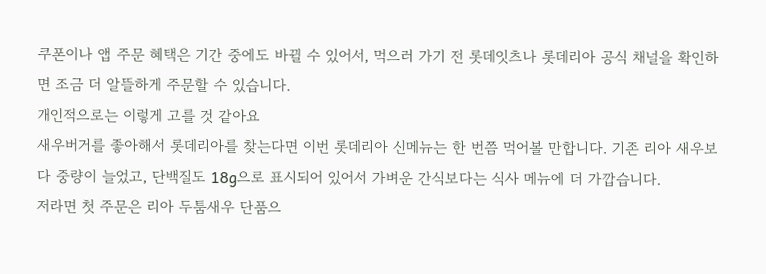쿠폰이나 앱 주문 혜택은 기간 중에도 바뀔 수 있어서, 먹으러 가기 전 롯데잇츠나 롯데리아 공식 채널을 확인하면 조금 더 알뜰하게 주문할 수 있습니다.
개인적으로는 이렇게 고를 것 같아요
새우버거를 좋아해서 롯데리아를 찾는다면 이번 롯데리아 신메뉴는 한 번쯤 먹어볼 만합니다. 기존 리아 새우보다 중량이 늘었고, 단백질도 18g으로 표시되어 있어서 가벼운 간식보다는 식사 메뉴에 더 가깝습니다.
저라면 첫 주문은 리아 두툼새우 단품으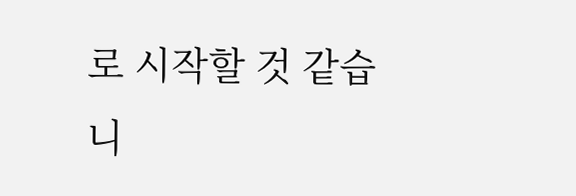로 시작할 것 같습니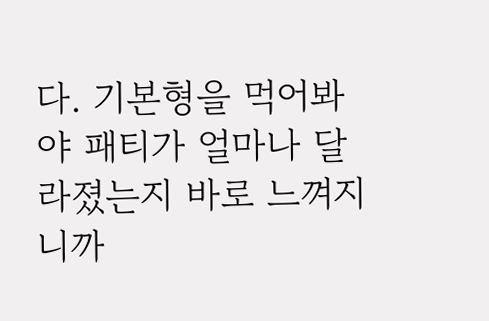다. 기본형을 먹어봐야 패티가 얼마나 달라졌는지 바로 느껴지니까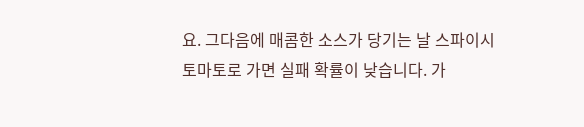요. 그다음에 매콤한 소스가 당기는 날 스파이시토마토로 가면 실패 확률이 낮습니다. 가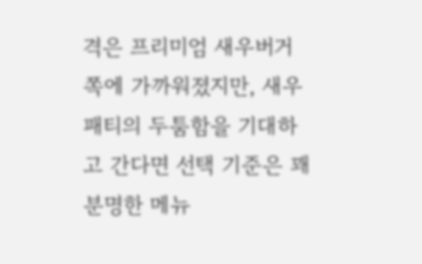격은 프리미엄 새우버거 쪽에 가까워졌지만, 새우 패티의 두툼함을 기대하고 간다면 선택 기준은 꽤 분명한 메뉴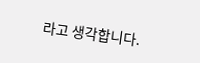라고 생각합니다.